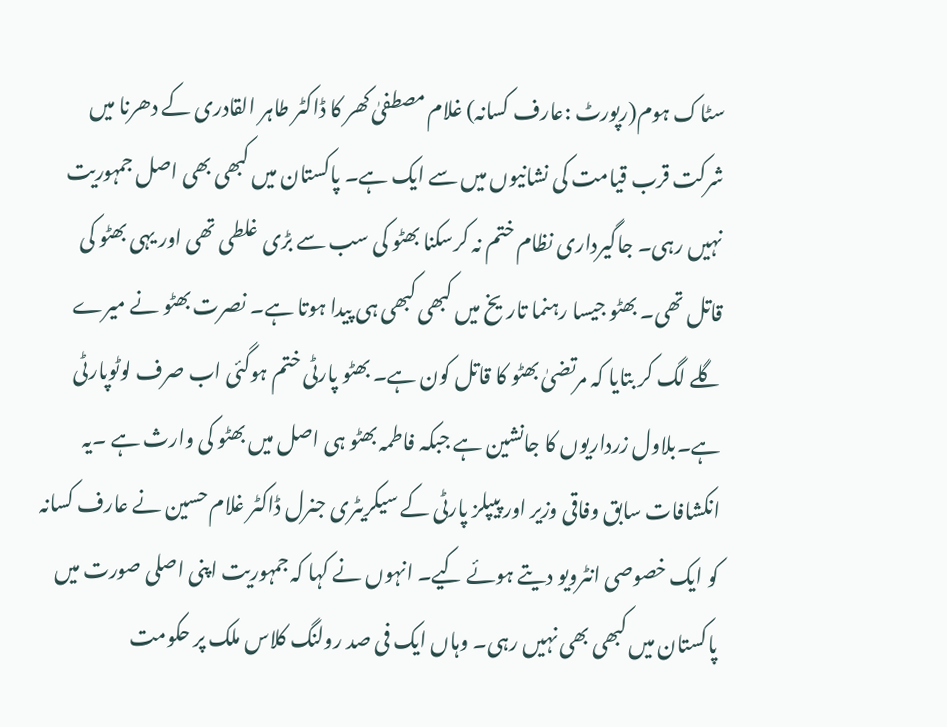سٹاک ہوم(رپورٹ :عارف کسانہ) غلام مصطفیٰ کھر کا ڈاکٹر طاہر القادری کے دھرنا میں شرکت قرب قیامت کی نشانیوں میں سے ایک ہے۔ پاکستان میں کبھی بھی اصل جمہوریت نہیں رہی۔ جاگیرداری نظام ختم نہ کرسکنا بھٹو کی سب سے بڑی غلطی تھی اور یہی بھٹو کی قاتل تھی۔ بھٹو جیسا رہنما تاریخ میں کبھی کبھی ہی پیدا ہوتا ہے۔ نصرت بھٹو نے میرے گلے لگ کر بتایا کہ مرتضیٰ بھٹو کا قاتل کون ہے۔ بھٹو پارٹی ختم ہوگئی اب صرف لوٹوپارٹی ہے۔بلاول زرداریوں کا جانشین ہے جبکہ فاطمہ بھٹو ہی اصل میں بھٹو کی وارث ہے ۔یہ انکشافات سابق وفاقی وزیر اور پیپلز پارٹی کے سیکریٹری جنرل ڈاکٹر غلام حسین نے عارف کسانہ کو ایک خصوصی انٹرویو دیتے ہوئے کیے۔ انہوں نے کہا کہ جمہوریت اپنی اصلی صورت میں پاکستان میں کبھی بھی نہیں رہی۔ وہاں ایک فی صد رولنگ کلاس ملک پر حکومت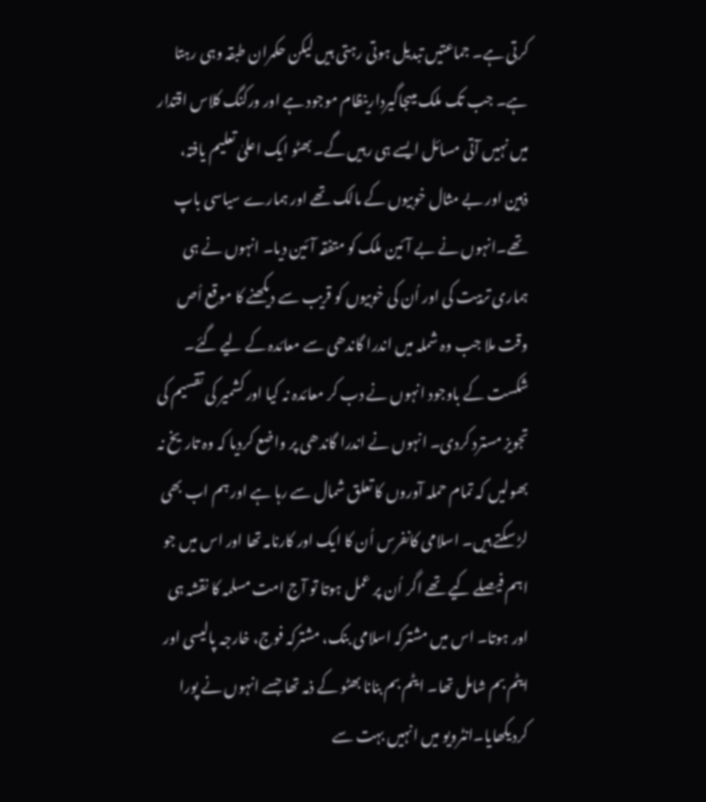کرتی ہے۔ جماعتیں تبدیل ہوتی رہتی ہیں لیکن حکمران طبقہ وہی رہتا ہے۔ جب تک ملک میںجاگیردارینظام موجود ہے اور ورکنگ کلاس اقتدار میں نہیں آتی مسائل ایسے ہی رہیں گے۔ بھٹو ایک اعلیٰ تعلیم یافتہ، ذہین اور بے مثال خوبیوں کے مالک تھے اور ہمارے سیاسی باپ تھے۔انہوں نے بے آئین ملک کو متفقہ آئین دیا۔ انہوں نے ہی ہماری تربیت کی اور اُن کی خوبیوں کو قریب سے دیکھنے کا موقع اُص وقت ملا جب وہ شملہ میں اندرا گاندھی سے معائدہ کے لیے گئے۔ شکست کے باوجود انہوں نے دب کر معائدہ نہ کیا اور کشمیر کی تقسیم کی تجویز مسترد کردی۔ انہوں نے اندرا گاندھی پر واضع کردیا کہ وہ تاریخ نہ بھولیں کہ تمام حملہ آوروں کا تعلق شمال سے رہا ہے اور ہم اب بھی لڑ سکتے ہیں۔ اسلامی کانفرس اُن کا ایک اور کارنامہ تھا اور اس میں جو اہم فیصلے کیے تھے اگر اُن پر عمل ہوتا تو آج امت مسلمہ کا نقشہ ہی اور ہوتا۔ اس میں مشترکہ اسلامی بنک، مشترکہ فوج، خارجہ پالیسی اور ایٹم بم شامل تھا۔ ایٹم بم بنانا بھٹو کے ذمہ تھا جسے انہوں نے پورا کردیکھایا۔انٹرویو میں انہیں بہت سے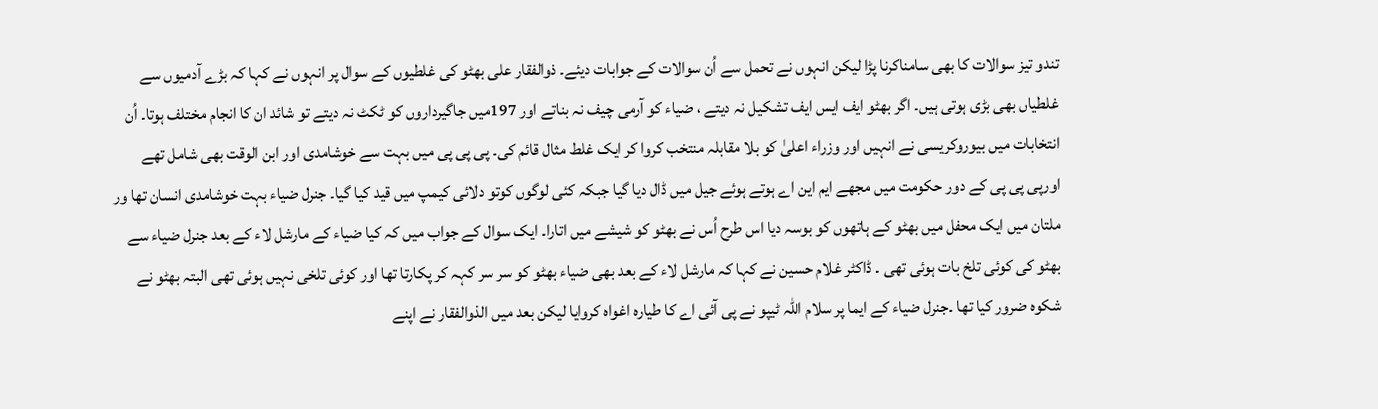تندو تیز سوالات کا بھی سامناکرنا پڑا لیکن انہوں نے تحمل سے اُن سوالات کے جوابات دیئے۔ ذوالفقار علی بھٹو کی غلطیوں کے سوال پر انہوں نے کہا کہ بڑے آدمیوں سے غلطیاں بھی بڑی ہوتی ہیں۔ اگر بھٹو ایف ایس ایف تشکیل نہ دیتے ، ضیاء کو آرمی چیف نہ بناتے اور 197میں جاگیرداروں کو ٹکٹ نہ دیتے تو شائد ان کا انجام مختلف ہوتا۔ اُن انتخابات میں بیوروکریسی نے انہیں اور وزراء اعلیٰ کو بلا مقابلہ منتخب کروا کر ایک غلط مثال قائم کی۔ پی پی پی میں بہت سے خوشامدی اور ابن الوقت بھی شامل تھے اورپی پی پی کے دور حکومت میں مجھے ایم این اے ہوتے ہوئے جیل میں ڈال دیا گیا جبکہ کئی لوگوں کوتو دلائی کیمپ میں قید کیا گیا۔ جنرل ضیاء بہت خوشامدی انسان تھا ور ملتان میں ایک محفل میں بھٹو کے ہاتھوں کو بوسہ دیا اس طرح اُس نے بھٹو کو شیشے میں اتارا۔ ایک سوال کے جواب میں کہ کیا ضیاء کے مارشل لاء کے بعد جنرل ضیاء سے بھٹو کی کوئی تلخ بات ہوئی تھی ۔ ڈاکٹر غلام حسین نے کہا کہ مارشل لاء کے بعد بھی ضیاء بھٹو کو سر سر کہہ کر پکارتا تھا اور کوئی تلخی نہیں ہوئی تھی البتہ بھٹو نے شکوہ ضرور کیا تھا ۔جنرل ضیاء کے ایما پر سلام اللہ ٹیپو نے پی آئی اے کا طیارہ اغواہ کروایا لیکن بعد میں الذوالفقار نے اپنے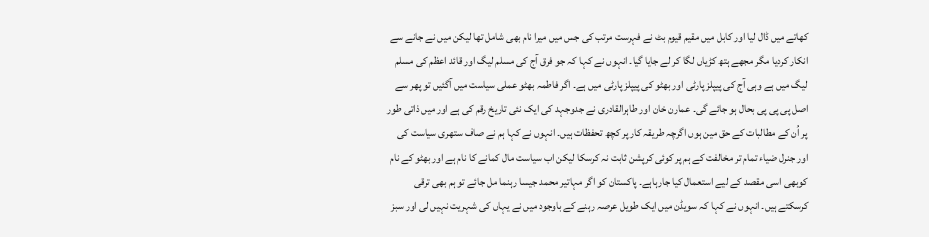کھاتے میں ڈال لیا اور کابل میں مقیم قیوم بٹ نے فہرست مرتب کی جس میں میرا نام بھی شامل تھا لیکن میں نے جانے سے انکار کردیا مگر مجھے ہتھ کڑیاں لگا کر لے جایا گیا۔ انہوں نے کہا کہ جو فرق آج کی مسلم لیگ اور قائد اعظم کی مسلم لیگ میں ہے وہی آج کی پیپلز پارٹی اور بھٹو کی پیپلز پارٹی میں ہے۔ اگر فاطمہ بھٹو عملی سیاست میں آگئیں تو پھر سے اصل پی پی پی بحال ہو جائے گی۔ عمارن خان اور طاہرالقادری نے جدوجہد کی ایک نئی تاریخ رقم کی ہے اور میں ذاتی طور پر اُن کے مطالبات کے حق مین ہوں اگرچہ طریقہ کار پر کچھ تحفظات ہیں۔ انہوں نے کہا ہم نے صاف ستھری سیاست کی اور جنرل ضیاء تمام تر مخالفت کے ہم پر کوئی کرپشن ثابت نہ کرسکا لیکن اب سیاست مال کمانے کا نام ہے اور بھٹو کے نام کوبھی اسی مقصد کے لیے استعمال کیا جارہاہے۔ پاکستان کو اگر مہاتیر محمد جیسا رہنما مل جائے تو ہم بھی ترقی کرسکتے ہیں۔ انہوں نے کہا کہ سویڈن میں ایک طویل عرصہ رہنے کے باوجود میں نے یہاں کی شہریت نہیں لی اور سبز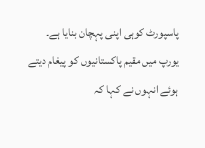پاسپورٹ کوہی اپنی پہچان بنایا ہے۔ یورپ میں مقیم پاکستانیوں کو پیغام دیتے ہوئے انہوں نے کہا کہ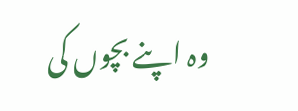وہ اپنے بچوں کی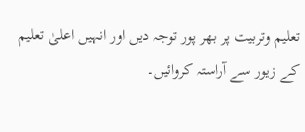تعلیم وتربیت پر بھر پور توجہ دیں اور انہیں اعلیٰ تعلیم کے زیور سے آراستہ کروائیں۔